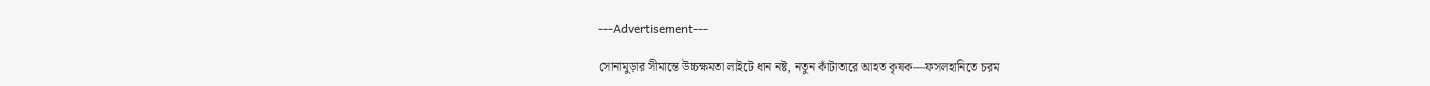---Advertisement---

সোনামুড়ার সীমান্তে উচ্চক্ষমতা লাইটে ধান নষ্ট, নতুন কাঁটাতারে আহত কৃষক—ফসলহানিতে চরম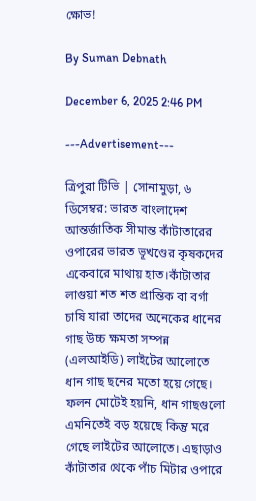ক্ষোভ!

By Suman Debnath

December 6, 2025 2:46 PM

---Advertisement---

ত্রিপুরা টিভি | সোনামুড়া, ৬ ডিসেম্বর: ভারত বাংলাদেশ আন্তর্জাতিক সীমান্ত কাঁটাতারের ওপারের ভারত ভূখণ্ডের কৃষকদের একেবারে মাথায় হাত।কাঁটাতার লাগুয়া শত শত প্রান্তিক বা বর্গা চাষি যারা তাদের অনেকের ধানের গাছ উচ্চ ক্ষমতা সম্পন্ন (এলআইডি) লাইটের আলোতে ধান গাছ ছনের মতো হয়ে গেছে।
ফলন মোটেই হয়নি, ধান গাছগুলো এমনিতেই বড় হয়েছে কিন্তু মরে গেছে লাইটের আলোতে। এছাড়াও কাঁটাতার থেকে পাঁচ মিটার ওপারে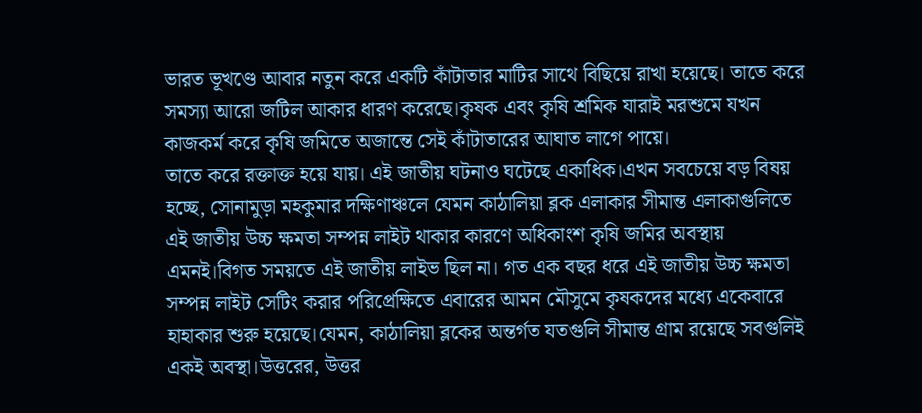ভারত ভূখণ্ডে আবার নতুন করে একটি কাঁটাতার মাটির সাথে বিছিয়ে রাখা হয়েছে। তাতে করে সমস্যা আরো জটিল আকার ধারণ করেছে।কৃষক এবং কৃষি শ্রমিক যারাই মরশুমে যখন কাজকর্ম করে কৃষি জমিতে অজান্তে সেই কাঁটাতারের আঘাত লাগে পায়ে।
তাতে করে রক্তাক্ত হয়ে যায়। এই জাতীয় ঘটনাও ঘটেছে একাধিক।এখন সবচেয়ে বড় বিষয় হচ্ছে, সোনামুড়া মহকুমার দক্ষিণাঞ্চলে যেমন কাঠালিয়া ব্লক এলাকার সীমান্ত এলাকাগুলিতে এই জাতীয় উচ্চ ক্ষমতা সম্পন্ন লাইট থাকার কারণে অধিকাংশ কৃষি জমির অবস্থায় এমনই।বিগত সময়তে এই জাতীয় লাইভ ছিল না। গত এক বছর ধরে এই জাতীয় উচ্চ ক্ষমতা সম্পন্ন লাইট সেটিং করার পরিপ্রেক্ষিতে এবারের আমন মৌসুমে কৃষকদের মধ্যে একেবারে হাহাকার শুরু হয়েছে।যেমন, কাঠালিয়া ব্লকের অন্তর্গত যতগুলি সীমান্ত গ্রাম রয়েছে সবগুলিই একই অবস্থা।উত্তরের, উত্তর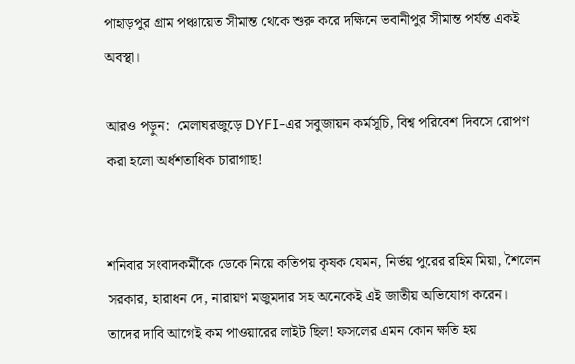পাহাড়পুর গ্রাম পঞ্চায়েত সীমান্ত থেকে শুরু করে দক্ষিনে ভবানীপুর সীমান্ত পর্যন্ত একই অবস্থা।

আরও পড়ুন:  মেলাঘরজুড়ে DYFI-এর সবুজায়ন কর্মসূচি, বিশ্ব পরিবেশ দিবসে রোপণ করা হলো অর্ধশতাধিক চারাগাছ!


শনিবার সংবাদকর্মীকে ডেকে নিয়ে কতিপয় কৃষক যেমন, নির্ভয় পুরের রহিম মিয়া, শৈলেন সরকার, হারাধন দে, নারায়ণ মজুমদার সহ অনেকেই এই জাতীয় অভিযোগ করেন।
তাদের দাবি আগেই কম পাওয়ারের লাইট ছিল! ফসলের এমন কোন ক্ষতি হয়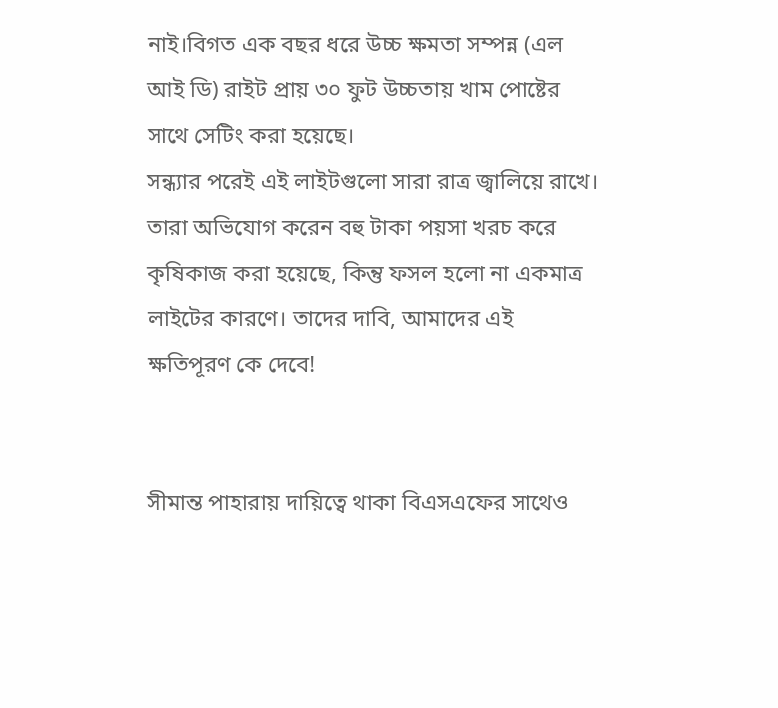নাই।বিগত এক বছর ধরে উচ্চ ক্ষমতা সম্পন্ন (এল আই ডি) রাইট প্রায় ৩০ ফুট উচ্চতায় খাম পোষ্টের সাথে সেটিং করা হয়েছে।
সন্ধ্যার পরেই এই লাইটগুলো সারা রাত্র জ্বালিয়ে রাখে।
তারা অভিযোগ করেন বহু টাকা পয়সা খরচ করে কৃষিকাজ করা হয়েছে, কিন্তু ফসল হলো না একমাত্র লাইটের কারণে। তাদের দাবি, আমাদের এই ক্ষতিপূরণ কে দেবে!


সীমান্ত পাহারায় দায়িত্বে থাকা বিএসএফের সাথেও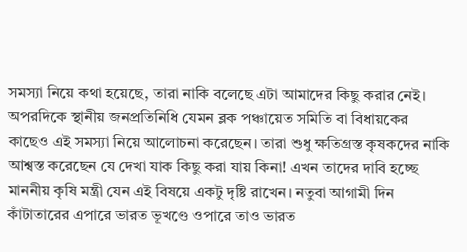সমস্যা নিয়ে কথা হয়েছে, তারা নাকি বলেছে এটা আমাদের কিছু করার নেই। অপরদিকে স্থানীয় জনপ্রতিনিধি যেমন ব্লক পঞ্চায়েত সমিতি বা বিধায়কের কাছেও এই সমস্যা নিয়ে আলোচনা করেছেন। তারা শুধু ক্ষতিগ্রস্ত কৃষকদের নাকি আশ্বস্ত করেছেন যে দেখা যাক কিছু করা যায় কিনা! এখন তাদের দাবি হচ্ছে মাননীয় কৃষি মন্ত্রী যেন এই বিষয়ে একটু দৃষ্টি রাখেন। নতুবা আগামী দিন কাঁটাতারের এপারে ভারত ভূখণ্ডে ওপারে তাও ভারত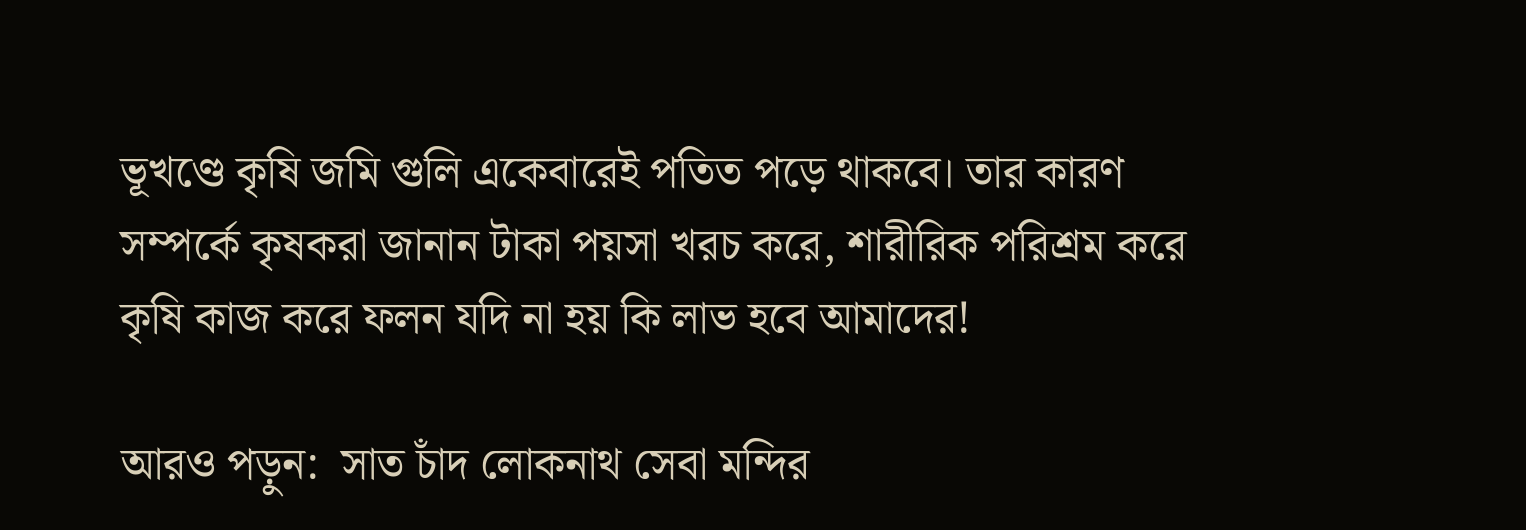ভূখণ্ডে কৃষি জমি গুলি একেবারেই পতিত পড়ে থাকবে। তার কারণ সম্পর্কে কৃষকরা জানান টাকা পয়সা খরচ করে, শারীরিক পরিশ্রম করে কৃষি কাজ করে ফলন যদি না হয় কি লাভ হবে আমাদের!

আরও পড়ুন:  সাত চাঁদ লোকনাথ সেবা মন্দির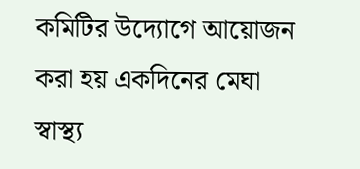কমিটির উদ্যোগে আয়োজন করা হয় একদিনের মেঘা স্বাস্থ্য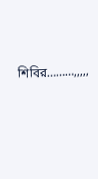শিবির………,,,,,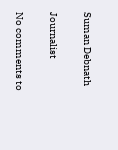Suman Debnath

Journalist

No comments to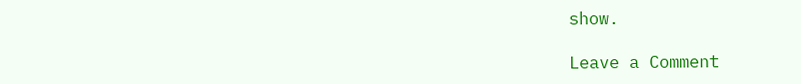show.

Leave a Comment